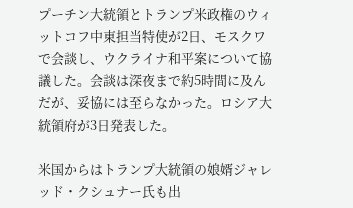プーチン大統領とトランプ米政権のウィットコフ中東担当特使が2日、モスクワで会談し、ウクライナ和平案について協議した。会談は深夜まで約5時間に及んだが、妥協には至らなかった。ロシア大統領府が3日発表した。

米国からはトランプ大統領の娘婿ジャレッド・クシュナー氏も出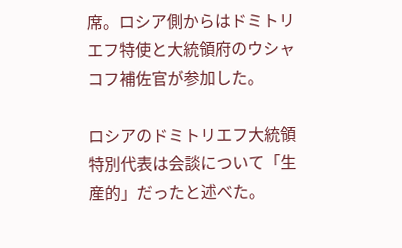席。ロシア側からはドミトリエフ特使と大統領府のウシャコフ補佐官が参加した。

ロシアのドミトリエフ大統領特別代表は会談について「生産的」だったと述べた。